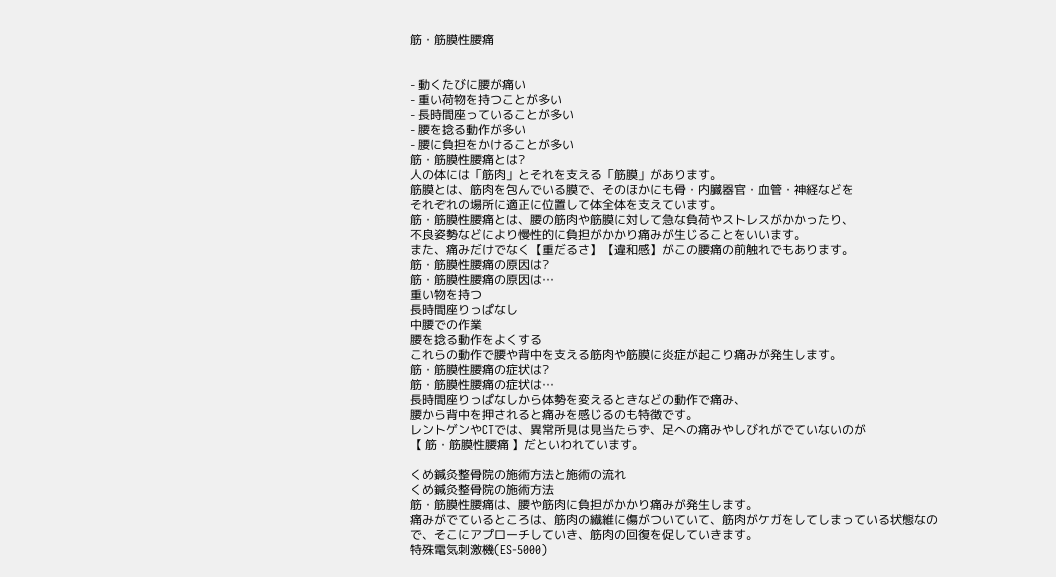筋・筋膜性腰痛


- 動くたびに腰が痛い
- 重い荷物を持つことが多い
- 長時間座っていることが多い
- 腰を捻る動作が多い
- 腰に負担をかけることが多い
筋・筋膜性腰痛とは?
人の体には「筋肉」とそれを支える「筋膜」があります。
筋膜とは、筋肉を包んでいる膜で、そのほかにも骨・内臓器官・血管・神経などを
それぞれの場所に適正に位置して体全体を支えています。
筋・筋膜性腰痛とは、腰の筋肉や筋膜に対して急な負荷やストレスがかかったり、
不良姿勢などにより慢性的に負担がかかり痛みが生じることをいいます。
また、痛みだけでなく【重だるさ】【違和感】がこの腰痛の前触れでもあります。
筋・筋膜性腰痛の原因は?
筋・筋膜性腰痛の原因は…
重い物を持つ
長時間座りっぱなし
中腰での作業
腰を捻る動作をよくする
これらの動作で腰や背中を支える筋肉や筋膜に炎症が起こり痛みが発生します。
筋・筋膜性腰痛の症状は?
筋・筋膜性腰痛の症状は…
長時間座りっぱなしから体勢を変えるときなどの動作で痛み、
腰から背中を押されると痛みを感じるのも特徴です。
レントゲンやCTでは、異常所見は見当たらず、足への痛みやしびれがでていないのが
【 筋・筋膜性腰痛 】だといわれています。

くめ鍼灸整骨院の施術方法と施術の流れ
くめ鍼灸整骨院の施術方法
筋・筋膜性腰痛は、腰や筋肉に負担がかかり痛みが発生します。
痛みがでているところは、筋肉の繊維に傷がついていて、筋肉がケガをしてしまっている状態なので、そこにアプローチしていき、筋肉の回復を促していきます。
特殊電気刺激機(ES-5000)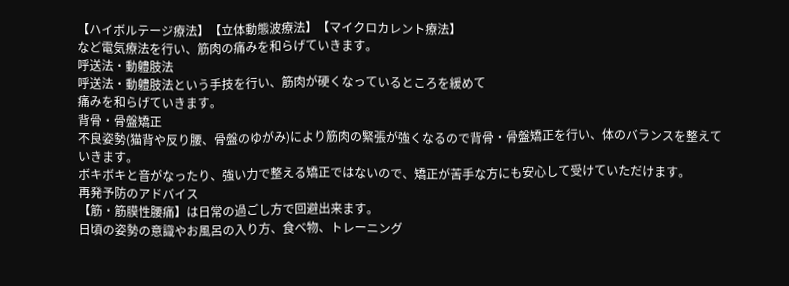【ハイボルテージ療法】【立体動態波療法】【マイクロカレント療法】
など電気療法を行い、筋肉の痛みを和らげていきます。
呼送法・動軆肢法
呼送法・動軆肢法という手技を行い、筋肉が硬くなっているところを緩めて
痛みを和らげていきます。
背骨・骨盤矯正
不良姿勢(猫背や反り腰、骨盤のゆがみ)により筋肉の緊張が強くなるので背骨・骨盤矯正を行い、体のバランスを整えていきます。
ボキボキと音がなったり、強い力で整える矯正ではないので、矯正が苦手な方にも安心して受けていただけます。
再発予防のアドバイス
【筋・筋膜性腰痛】は日常の過ごし方で回避出来ます。
日頃の姿勢の意識やお風呂の入り方、食べ物、トレーニング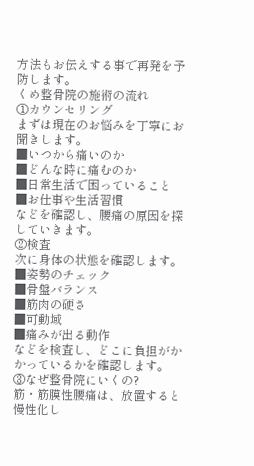方法もお伝えする事で再発を予防します。
くめ整骨院の施術の流れ
①カウンセリング
まずは現在のお悩みを丁寧にお聞きします。
■いつから痛いのか
■どんな時に痛むのか
■日常生活で困っていること
■お仕事や生活習慣
などを確認し、腰痛の原因を探していきます。
②検査
次に身体の状態を確認します。
■姿勢のチェック
■骨盤バランス
■筋肉の硬さ
■可動域
■痛みが出る動作
などを検査し、どこに負担がかかっているかを確認します。
③なぜ整骨院にいくの?
筋・筋膜性腰痛は、放置すると慢性化し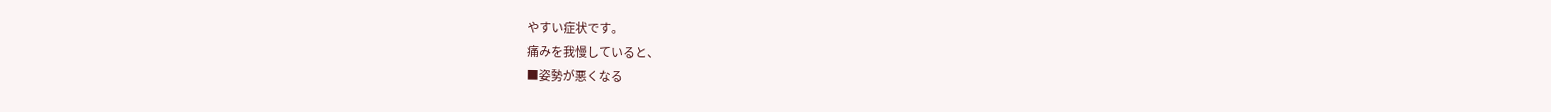やすい症状です。
痛みを我慢していると、
■姿勢が悪くなる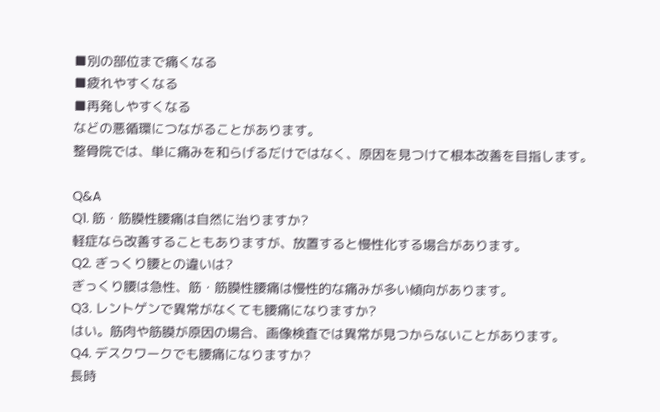■別の部位まで痛くなる
■疲れやすくなる
■再発しやすくなる
などの悪循環につながることがあります。
整骨院では、単に痛みを和らげるだけではなく、原因を見つけて根本改善を目指します。

Q&A
Q1. 筋・筋膜性腰痛は自然に治りますか?
軽症なら改善することもありますが、放置すると慢性化する場合があります。
Q2. ぎっくり腰との違いは?
ぎっくり腰は急性、筋・筋膜性腰痛は慢性的な痛みが多い傾向があります。
Q3. レントゲンで異常がなくても腰痛になりますか?
はい。筋肉や筋膜が原因の場合、画像検査では異常が見つからないことがあります。
Q4. デスクワークでも腰痛になりますか?
長時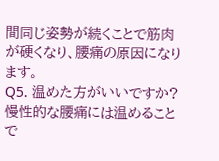間同じ姿勢が続くことで筋肉が硬くなり、腰痛の原因になります。
Q5. 温めた方がいいですか?
慢性的な腰痛には温めることで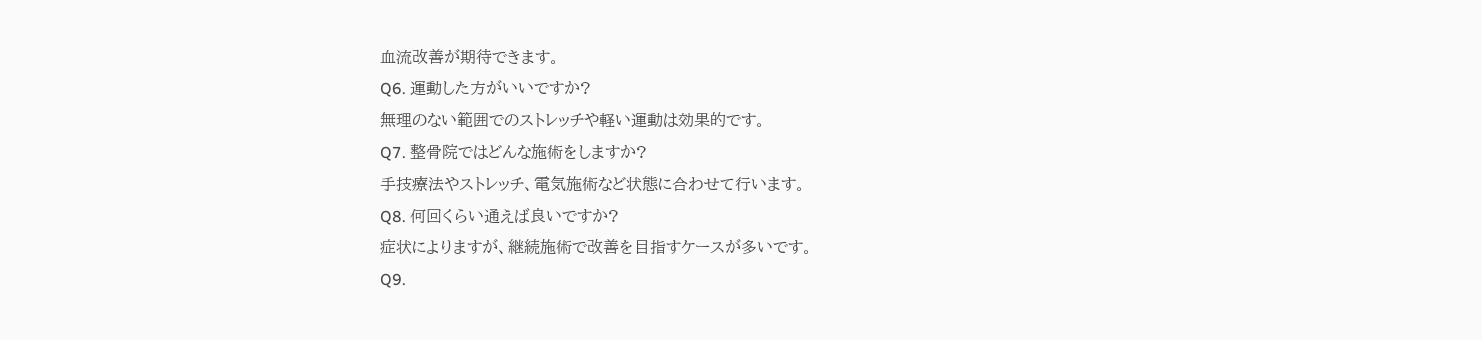血流改善が期待できます。
Q6. 運動した方がいいですか?
無理のない範囲でのストレッチや軽い運動は効果的です。
Q7. 整骨院ではどんな施術をしますか?
手技療法やストレッチ、電気施術など状態に合わせて行います。
Q8. 何回くらい通えば良いですか?
症状によりますが、継続施術で改善を目指すケースが多いです。
Q9.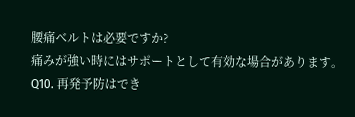腰痛ベルトは必要ですか?
痛みが強い時にはサポートとして有効な場合があります。
Q10. 再発予防はでき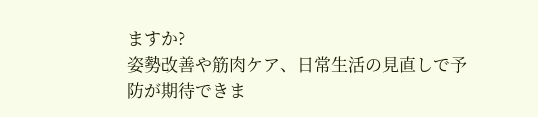ますか?
姿勢改善や筋肉ケア、日常生活の見直しで予防が期待できま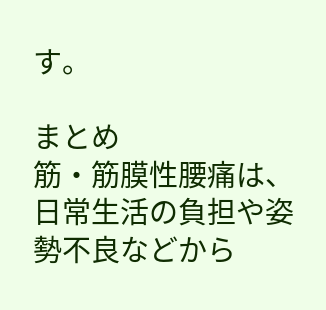す。

まとめ
筋・筋膜性腰痛は、日常生活の負担や姿勢不良などから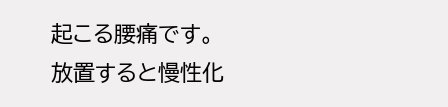起こる腰痛です。
放置すると慢性化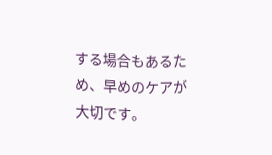する場合もあるため、早めのケアが大切です。